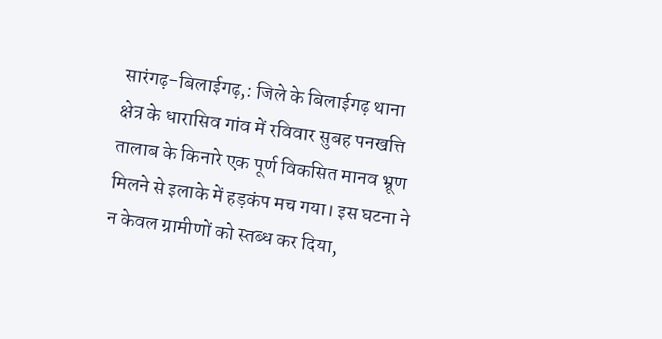सारंगढ़-बिलाईगढ़,: जिले के बिलाईगढ़ थाना क्षेत्र के धारासिव गांव में रविवार सुबह पनखत्ति तालाब के किनारे एक पूर्ण विकसित मानव भ्रूण मिलने से इलाके में हड़कंप मच गया। इस घटना ने न केवल ग्रामीणों को स्तब्ध कर दिया,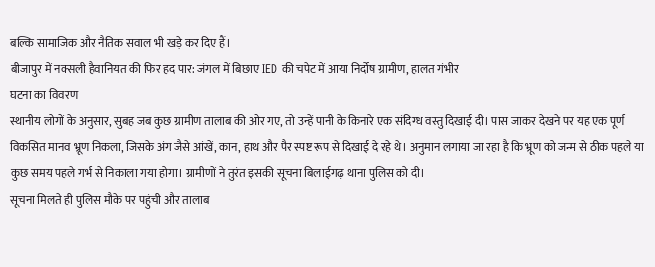बल्कि सामाजिक और नैतिक सवाल भी खड़े कर दिए हैं।
बीजापुर में नक्सली हैवानियत की फिर हद पार: जंगल में बिछाए IED की चपेट में आया निर्दोष ग्रामीण, हालत गंभीर
घटना का विवरण
स्थानीय लोगों के अनुसार, सुबह जब कुछ ग्रामीण तालाब की ओर गए, तो उन्हें पानी के किनारे एक संदिग्ध वस्तु दिखाई दी। पास जाकर देखने पर यह एक पूर्ण विकसित मानव भ्रूण निकला, जिसके अंग जैसे आंखें, कान, हाथ और पैर स्पष्ट रूप से दिखाई दे रहे थे। अनुमान लगाया जा रहा है कि भ्रूण को जन्म से ठीक पहले या कुछ समय पहले गर्भ से निकाला गया होगा। ग्रामीणों ने तुरंत इसकी सूचना बिलाईगढ़ थाना पुलिस को दी।
सूचना मिलते ही पुलिस मौके पर पहुंची और तालाब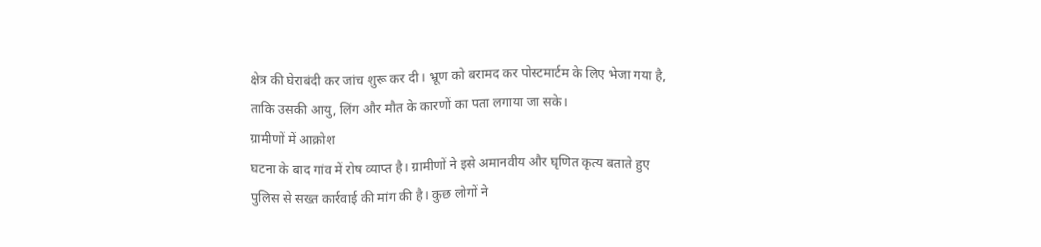क्षेत्र की घेराबंदी कर जांच शुरू कर दी। भ्रूण को बरामद कर पोस्टमार्टम के लिए भेजा गया है, ताकि उसकी आयु, लिंग और मौत के कारणों का पता लगाया जा सके।
ग्रामीणों में आक्रोश
घटना के बाद गांव में रोष व्याप्त है। ग्रामीणों ने इसे अमानवीय और घृणित कृत्य बताते हुए पुलिस से सख्त कार्रवाई की मांग की है। कुछ लोगों ने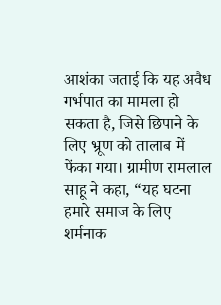आशंका जताई कि यह अवैध गर्भपात का मामला हो सकता है, जिसे छिपाने के लिए भ्रूण को तालाब में फेंका गया। ग्रामीण रामलाल साहू ने कहा, “यह घटना हमारे समाज के लिए शर्मनाक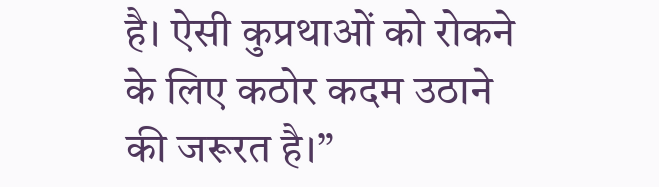है। ऐसी कुप्रथाओं को रोकने के लिए कठोर कदम उठाने की जरूरत है।”